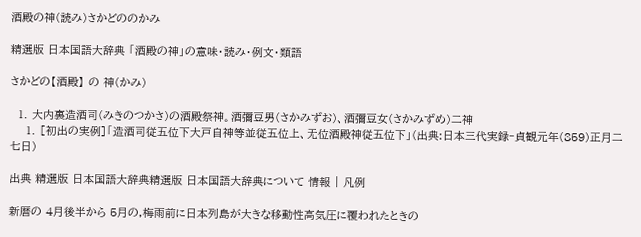酒殿の神(読み)さかどののかみ

精選版 日本国語大辞典 「酒殿の神」の意味・読み・例文・類語

さかどの【酒殿】 の 神(かみ)

  1. 大内裏造酒司(みきのつかさ)の酒殿祭神。酒彌豆男(さかみずお)、酒彌豆女(さかみずめ)二神
    1. [初出の実例]「造酒司従五位下大戸自神等並従五位上、无位酒殿神従五位下」(出典:日本三代実録‐貞観元年(859)正月二七日)

出典 精選版 日本国語大辞典精選版 日本国語大辞典について 情報 | 凡例

新暦の 4月後半から 5月の,梅雨前に日本列島が大きな移動性高気圧に覆われたときの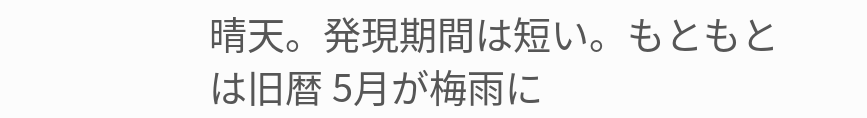晴天。発現期間は短い。もともとは旧暦 5月が梅雨に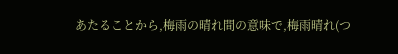あたることから,梅雨の晴れ間の意味で,梅雨晴れ(つ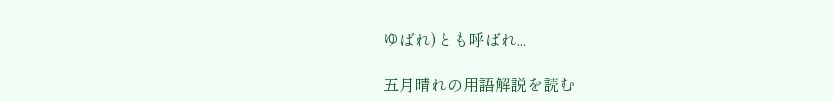ゆばれ)とも呼ばれ...

五月晴れの用語解説を読む